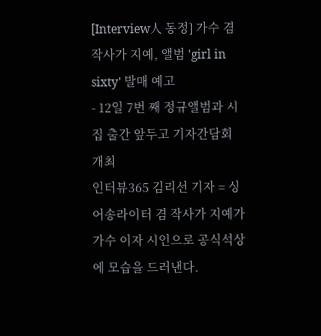[Interview人 동정] 가수 겸 작사가 지예, 앨범 'girl in sixty' 발매 예고
- 12일 7번 째 정규앨범과 시집 출간 앞두고 기자간담회 개최
인터뷰365 김리선 기자 = 싱어송라이터 겸 작사가 지예가 가수 이자 시인으로 공식석상에 모습을 드러낸다.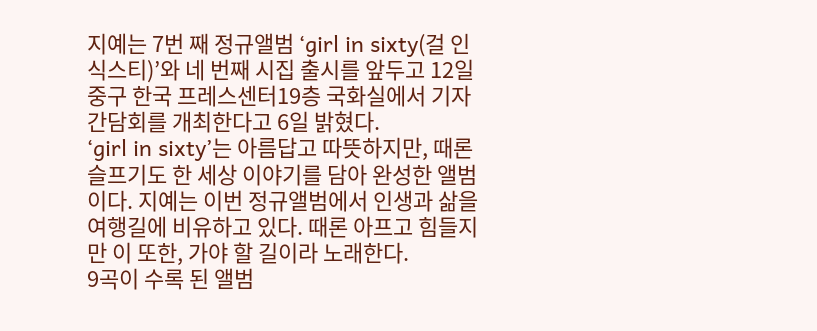지예는 7번 째 정규앨범 ‘girl in sixty(걸 인 식스티)’와 네 번째 시집 출시를 앞두고 12일 중구 한국 프레스센터19층 국화실에서 기자간담회를 개최한다고 6일 밝혔다.
‘girl in sixty’는 아름답고 따뜻하지만, 때론 슬프기도 한 세상 이야기를 담아 완성한 앨범이다. 지예는 이번 정규앨범에서 인생과 삶을 여행길에 비유하고 있다. 때론 아프고 힘들지만 이 또한, 가야 할 길이라 노래한다.
9곡이 수록 된 앨범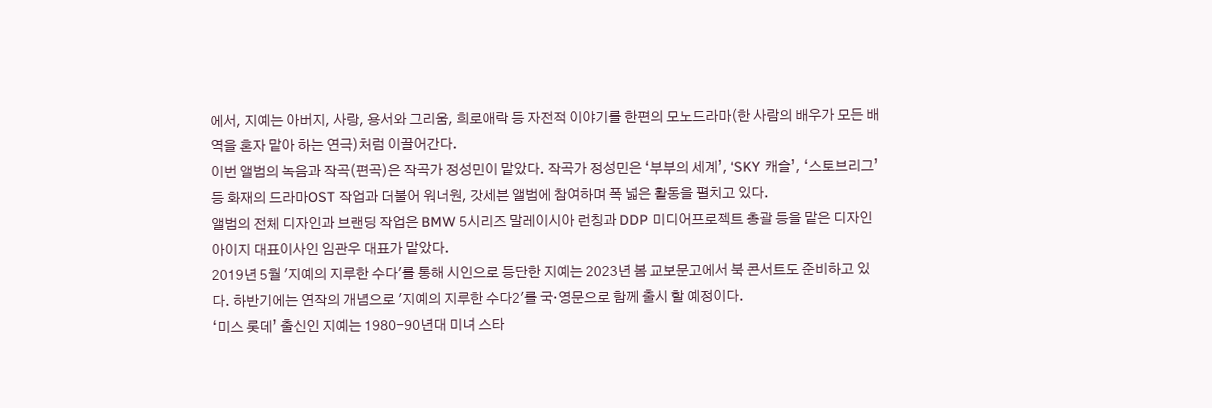에서, 지예는 아버지, 사랑, 용서와 그리움, 희로애락 등 자전적 이야기를 한편의 모노드라마(한 사람의 배우가 모든 배역을 혼자 맡아 하는 연극)처럼 이끌어간다.
이번 앨범의 녹음과 작곡(편곡)은 작곡가 정성민이 맡았다. 작곡가 정성민은 ‘부부의 세계’, ‘SKY 캐슬’, ‘스토브리그’ 등 화재의 드라마OST 작업과 더불어 워너원, 갓세븐 앨범에 참여하며 폭 넓은 활동을 펼치고 있다.
앨범의 전체 디자인과 브랜딩 작업은 BMW 5시리즈 말레이시아 런칭과 DDP 미디어프로젝트 총괄 등을 맡은 디자인아이지 대표이사인 임관우 대표가 맡았다.
2019년 5월 '지예의 지루한 수다'를 통해 시인으로 등단한 지예는 2023년 봄 교보문고에서 북 콘서트도 준비하고 있다. 하반기에는 연작의 개념으로 '지예의 지루한 수다2'를 국·영문으로 함께 출시 할 예정이다.
‘미스 롯데’ 출신인 지예는 1980-90년대 미녀 스타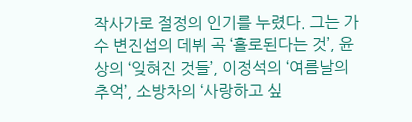작사가로 절정의 인기를 누렸다. 그는 가수 변진섭의 데뷔 곡 ‘홀로된다는 것’, 윤상의 ‘잊혀진 것들’, 이정석의 ‘여름날의 추억’, 소방차의 ‘사랑하고 싶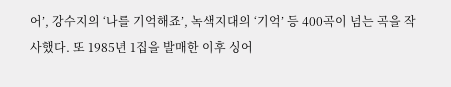어’, 강수지의 ‘나를 기억해죠’, 녹색지대의 ‘기억’ 등 400곡이 넘는 곡을 작사했다. 또 1985년 1집을 발매한 이후 싱어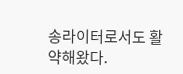송라이터로서도 활약해왔다.